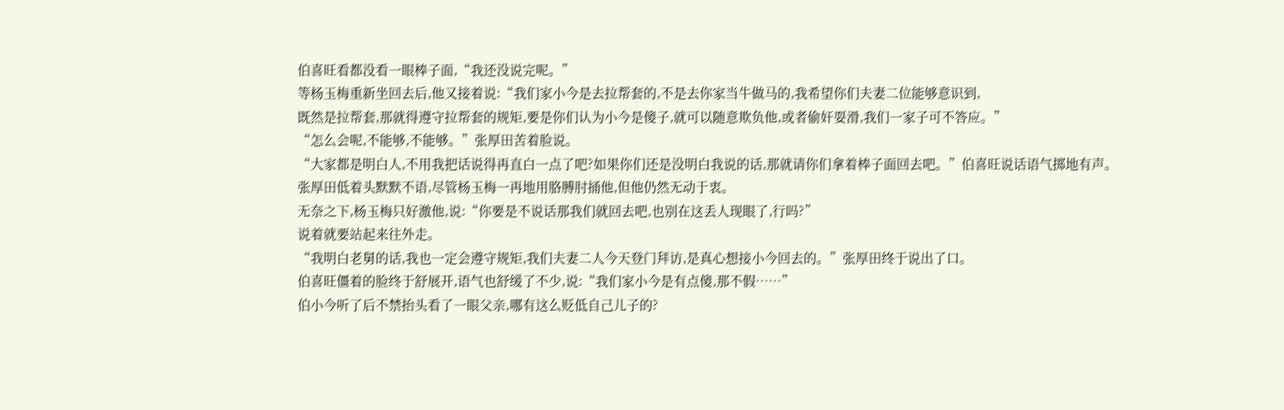伯喜旺看都没看一眼棒子面,“我还没说完呢。”
等杨玉梅重新坐回去后,他又接着说:“我们家小今是去拉帮套的,不是去你家当牛做马的,我希望你们夫妻二位能够意识到,
既然是拉帮套,那就得遵守拉帮套的规矩,要是你们认为小今是傻子,就可以随意欺负他,或者偷奸耍滑,我们一家子可不答应。”
“怎么会呢,不能够,不能够。”张厚田苦着脸说。
“大家都是明白人,不用我把话说得再直白一点了吧?如果你们还是没明白我说的话,那就请你们拿着棒子面回去吧。”伯喜旺说话语气掷地有声。
张厚田低着头默默不语,尽管杨玉梅一再地用胳膊肘捅他,但他仍然无动于衷。
无奈之下,杨玉梅只好激他,说:“你要是不说话那我们就回去吧,也别在这丢人现眼了,行吗?”
说着就要站起来往外走。
“我明白老舅的话,我也一定会遵守规矩,我们夫妻二人今天登门拜访,是真心想接小今回去的。”张厚田终于说出了口。
伯喜旺僵着的脸终于舒展开,语气也舒缓了不少,说:“我们家小今是有点傻,那不假……”
伯小今听了后不禁抬头看了一眼父亲,哪有这么贬低自己儿子的?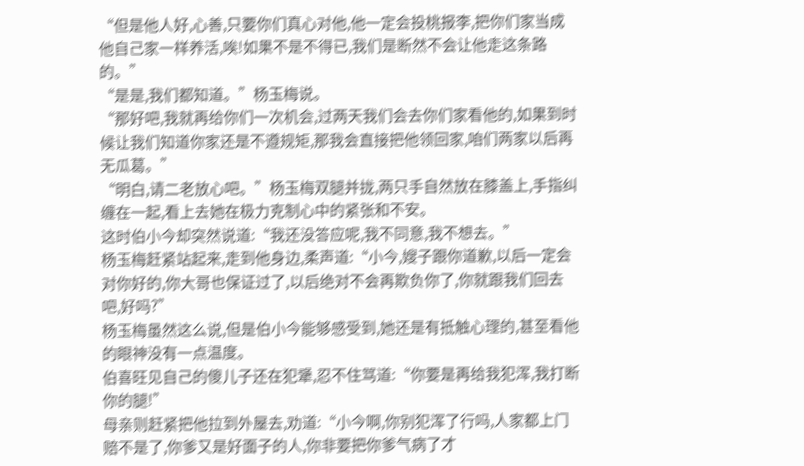“但是他人好,心善,只要你们真心对他,他一定会投桃报李,把你们家当成他自己家一样养活,唉!如果不是不得已,我们是断然不会让他走这条路的。”
“是是,我们都知道。”杨玉梅说。
“那好吧,我就再给你们一次机会,过两天我们会去你们家看他的,如果到时候让我们知道你家还是不遵规矩,那我会直接把他领回家,咱们两家以后再无瓜葛。”
“明白,请二老放心吧。”杨玉梅双腿并拢,两只手自然放在膝盖上,手指纠缠在一起,看上去她在极力克制心中的紧张和不安。
这时伯小今却突然说道:“我还没答应呢,我不同意,我不想去。”
杨玉梅赶紧站起来,走到他身边,柔声道:“小今,嫂子跟你道歉,以后一定会对你好的,你大哥也保证过了,以后绝对不会再欺负你了,你就跟我们回去吧,好吗?”
杨玉梅虽然这么说,但是伯小今能够感受到,她还是有抵触心理的,甚至看他的眼神没有一点温度。
伯喜旺见自己的傻儿子还在犯犟,忍不住骂道:“你要是再给我犯浑,我打断你的腿!”
母亲则赶紧把他拉到外屋去,劝道:“小今啊,你别犯浑了行吗,人家都上门赔不是了,你爹又是好面子的人,你非要把你爹气病了才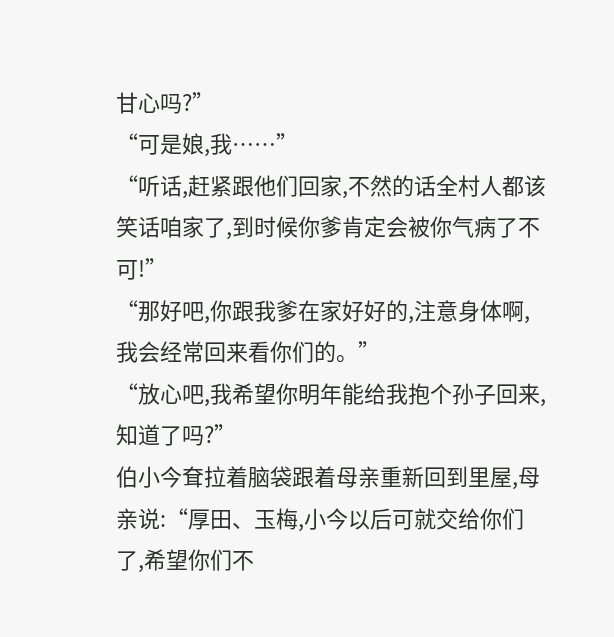甘心吗?”
“可是娘,我……”
“听话,赶紧跟他们回家,不然的话全村人都该笑话咱家了,到时候你爹肯定会被你气病了不可!”
“那好吧,你跟我爹在家好好的,注意身体啊,我会经常回来看你们的。”
“放心吧,我希望你明年能给我抱个孙子回来,知道了吗?”
伯小今耷拉着脑袋跟着母亲重新回到里屋,母亲说:“厚田、玉梅,小今以后可就交给你们了,希望你们不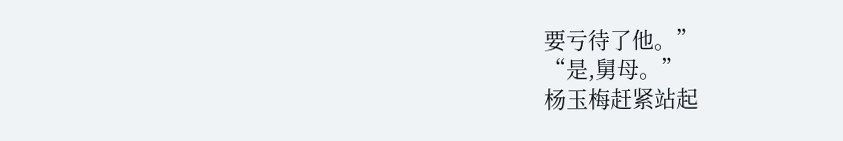要亏待了他。”
“是,舅母。”
杨玉梅赶紧站起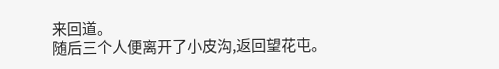来回道。
随后三个人便离开了小皮沟,返回望花屯。